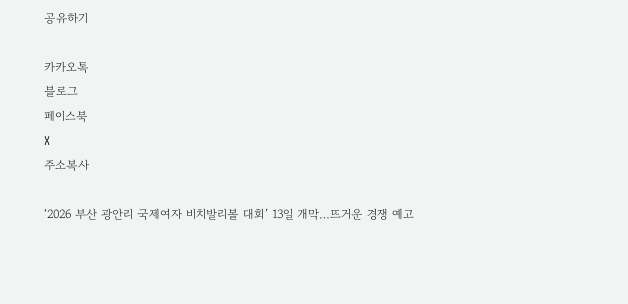공유하기

카카오톡
블로그
페이스북
X
주소복사

‘2026 부산 광안리 국제여자 비치발리볼 대회’ 13일 개막…뜨거운 경쟁 예고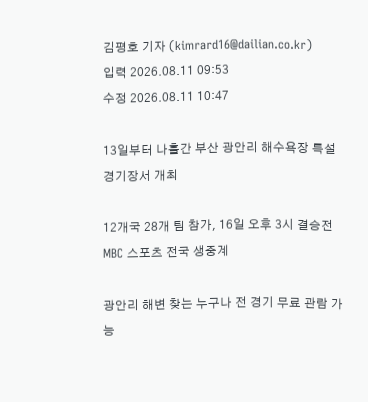김평호 기자 (kimrard16@dailian.co.kr)
입력 2026.08.11 09:53
수정 2026.08.11 10:47

13일부터 나흘간 부산 광안리 해수욕장 특설경기장서 개최

12개국 28개 팀 참가, 16일 오후 3시 결승전 MBC 스포츠 전국 생중계

광안리 해변 찾는 누구나 전 경기 무료 관람 가능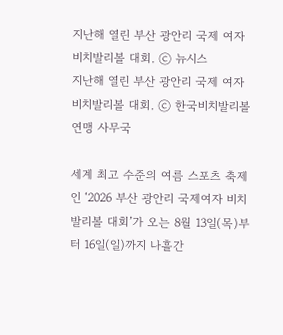지난해 열린 부산 광안리 국제 여자 비치발리볼 대회. ⓒ 뉴시스
지난해 열린 부산 광안리 국제 여자 비치발리볼 대회. ⓒ 한국비치발리볼연맹 사무국

세계 최고 수준의 여름 스포츠 축제인 ‘2026 부산 광안리 국제여자 비치발리볼 대회’가 오는 8월 13일(목)부터 16일(일)까지 나흘간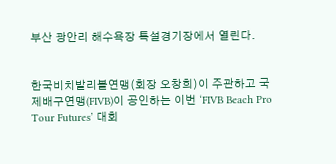부산 광안리 해수욕장 특설경기장에서 열린다.


한국비치발리볼연맹(회장 오창희)이 주관하고 국제배구연맹(FIVB)이 공인하는 이번 ‘FIVB Beach Pro Tour Futures’ 대회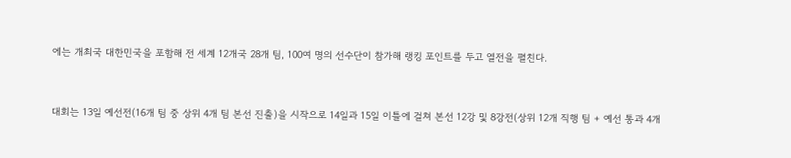에는 개최국 대한민국을 포함해 전 세계 12개국 28개 팀, 100여 명의 선수단이 참가해 랭킹 포인트를 두고 열전을 펼친다.


대회는 13일 예선전(16개 팀 중 상위 4개 팀 본선 진출)을 시작으로 14일과 15일 이틀에 걸쳐 본선 12강 및 8강전(상위 12개 직행 팀 + 예선 통과 4개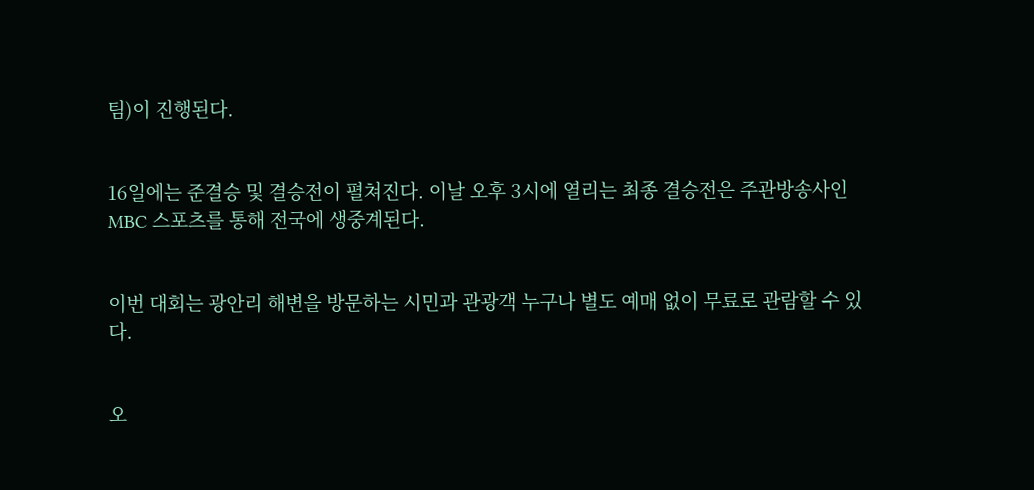팀)이 진행된다.


16일에는 준결승 및 결승전이 펼쳐진다. 이날 오후 3시에 열리는 최종 결승전은 주관방송사인 MBC 스포츠를 통해 전국에 생중계된다.


이번 대회는 광안리 해변을 방문하는 시민과 관광객 누구나 별도 예매 없이 무료로 관람할 수 있다.


오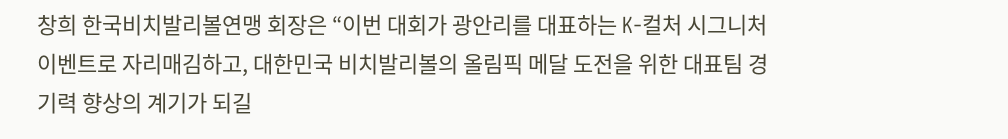창희 한국비치발리볼연맹 회장은 “이번 대회가 광안리를 대표하는 K-컬처 시그니처 이벤트로 자리매김하고, 대한민국 비치발리볼의 올림픽 메달 도전을 위한 대표팀 경기력 향상의 계기가 되길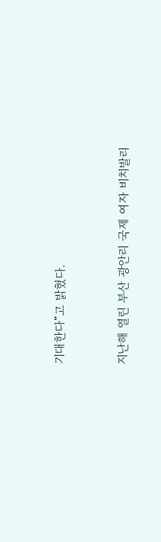기대한다”고 밝혔다.


지난해 열린 부산 광안리 국제 여자 비치발리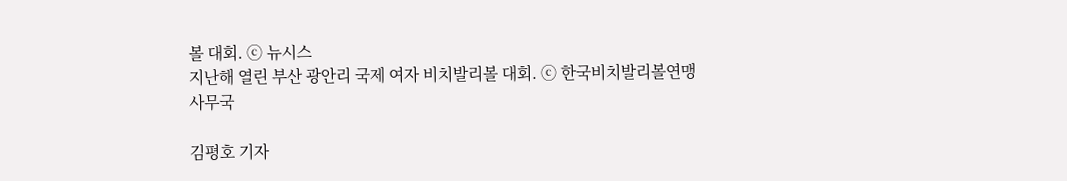볼 대회. ⓒ 뉴시스
지난해 열린 부산 광안리 국제 여자 비치발리볼 대회. ⓒ 한국비치발리볼연맹 사무국

김평호 기자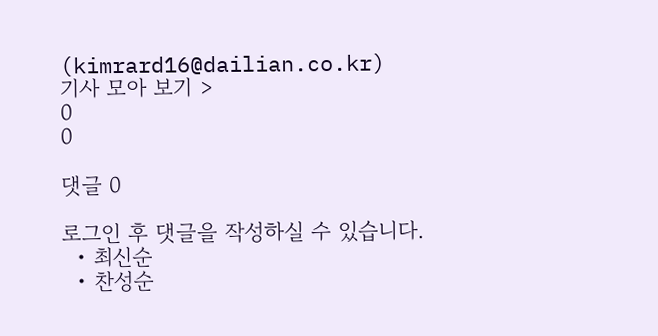(kimrard16@dailian.co.kr)
기사 모아 보기 >
0
0

댓글 0

로그인 후 댓글을 작성하실 수 있습니다.
  • 최신순
  • 찬성순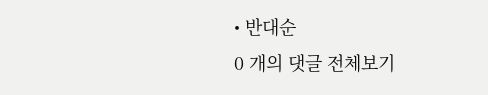• 반대순
0 개의 댓글 전체보기